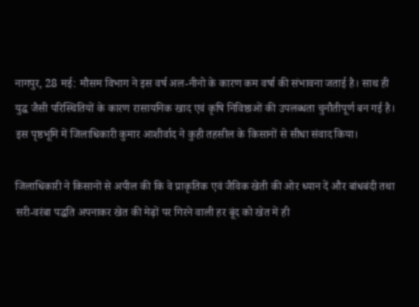नागपुर, 28 मई: मौसम विभाग ने इस वर्ष अल-नीनो के कारण कम वर्षा की संभावना जताई है। साथ ही युद्ध जैसी परिस्थितियों के कारण रासायनिक खाद एवं कृषि निविष्ठाओं की उपलब्धता चुनौतीपूर्ण बन गई है। इस पृष्ठभूमि में जिलाधिकारी कुमार आशीर्वाद ने कुही तहसील के किसानों से सीधा संवाद किया।

जिलाधिकारी ने किसानों से अपील की कि वे प्राकृतिक एवं जैविक खेती की ओर ध्यान दें और बांधबंदी तथा सरी-वरंबा पद्धति अपनाकर खेत की मेढ़ों पर गिरने वाली हर बूंद को खेत में ही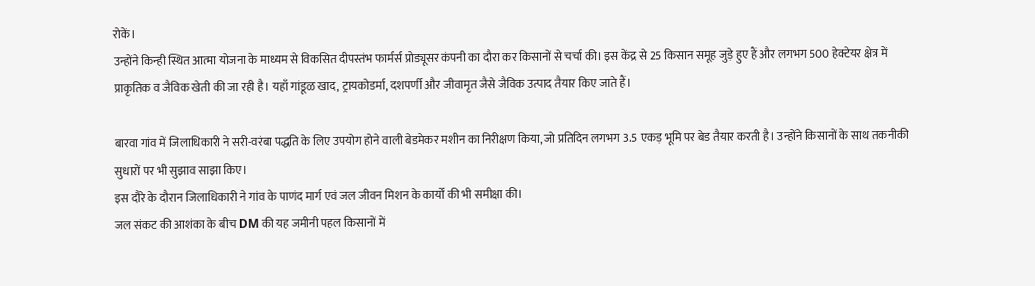रोकें।
उन्होंने किन्ही स्थित आत्मा योजना के माध्यम से विकसित दीपस्तंभ फार्मर्स प्रोड्यूसर कंपनी का दौरा कर किसानों से चर्चा की। इस केंद्र से 25 किसान समूह जुड़े हुए हैं और लगभग 500 हेक्टेयर क्षेत्र में प्राकृतिक व जैविक खेती की जा रही है। यहाँ गांडूळ खाद, ट्रायकोडर्मा, दशपर्णी और जीवामृत जैसे जैविक उत्पाद तैयार किए जाते हैं।

बारवा गांव में जिलाधिकारी ने सरी-वरंबा पद्धति के लिए उपयोग होने वाली बेडमेकर मशीन का निरीक्षण किया, जो प्रतिदिन लगभग 3.5 एकड़ भूमि पर बेड तैयार करती है। उन्होंने किसानों के साथ तकनीकी सुधारों पर भी सुझाव साझा किए।
इस दौरे के दौरान जिलाधिकारी ने गांव के पाणंद मार्ग एवं जल जीवन मिशन के कार्यों की भी समीक्षा की।
जल संकट की आशंका के बीच DM की यह जमीनी पहल किसानों में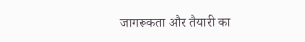जागरूकता और तैयारी का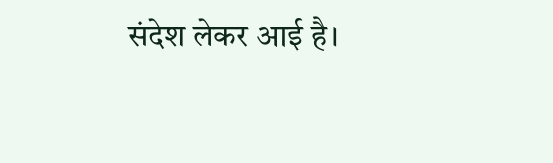संदेश लेकर आई है।